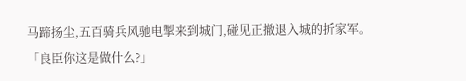马蹄扬尘,五百骑兵风驰电掣来到城门,碰见正撤退入城的折家军。
「良臣你这是做什么?」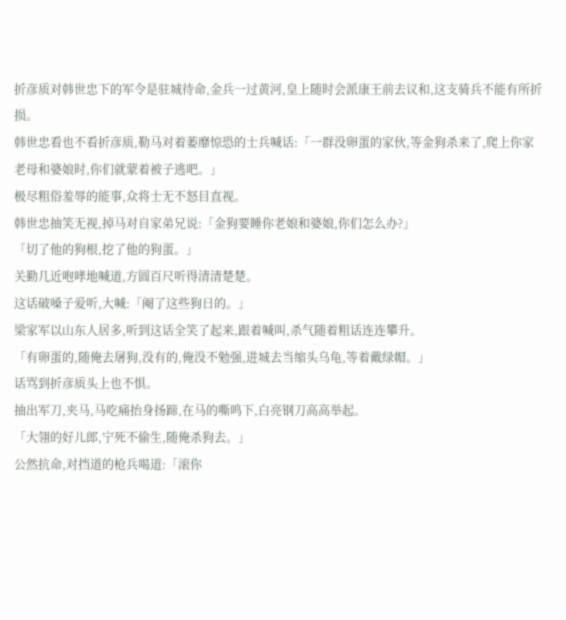折彦质对韩世忠下的军令是驻城待命,金兵一过黄河,皇上随时会派康王前去议和,这支骑兵不能有所折损。
韩世忠看也不看折彦质,勒马对着萎靡惊恐的士兵喊话:「一群没卵蛋的家伙,等金狗杀来了,爬上你家老母和婆娘时,你们就蒙着被子逃吧。」
极尽粗俗羞辱的能事,众将士无不怒目直视。
韩世忠抽笑无视,掉马对自家弟兄说:「金狗要睡你老娘和婆娘,你们怎么办?」
「切了他的狗根,挖了他的狗蛋。」
关勤几近咆哮地喊道,方圆百尺听得清清楚楚。
这话破嗓子爱听,大喊:「阉了这些狗日的。」
梁家军以山东人居多,听到这话全笑了起来,跟着喊叫,杀气随着粗话连连攀升。
「有卵蛋的,随俺去屠狗,没有的,俺没不勉强,进城去当缩头乌龟,等着戴绿帽。」
话骂到折彦质头上也不惧。
抽出军刀,夹马,马吃痛抬身扬蹄,在马的嘶鸣下,白亮钢刀高高举起。
「大翎的好儿郎,宁死不偷生,随俺杀狗去。」
公然抗命,对挡道的枪兵喝道:「滚你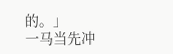的。」
一马当先冲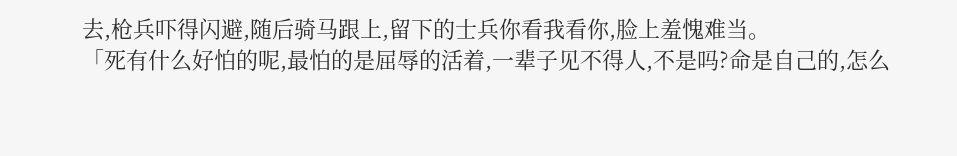去,枪兵吓得闪避,随后骑马跟上,留下的士兵你看我看你,脸上羞愧难当。
「死有什么好怕的呢,最怕的是屈辱的活着,一辈子见不得人,不是吗?命是自己的,怎么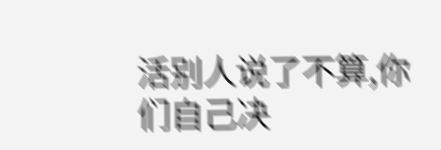活别人说了不算,你们自己决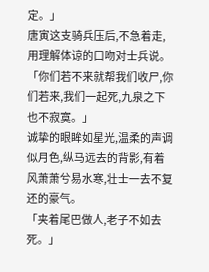定。」
唐寅这支骑兵压后,不急着走,用理解体谅的口吻对士兵说。
「你们若不来就帮我们收尸,你们若来,我们一起死,九泉之下也不寂寞。」
诚挚的眼眸如星光,温柔的声调似月色,纵马远去的背影,有着风萧萧兮易水寒,壮士一去不复还的豪气。
「夹着尾巴做人,老子不如去死。」